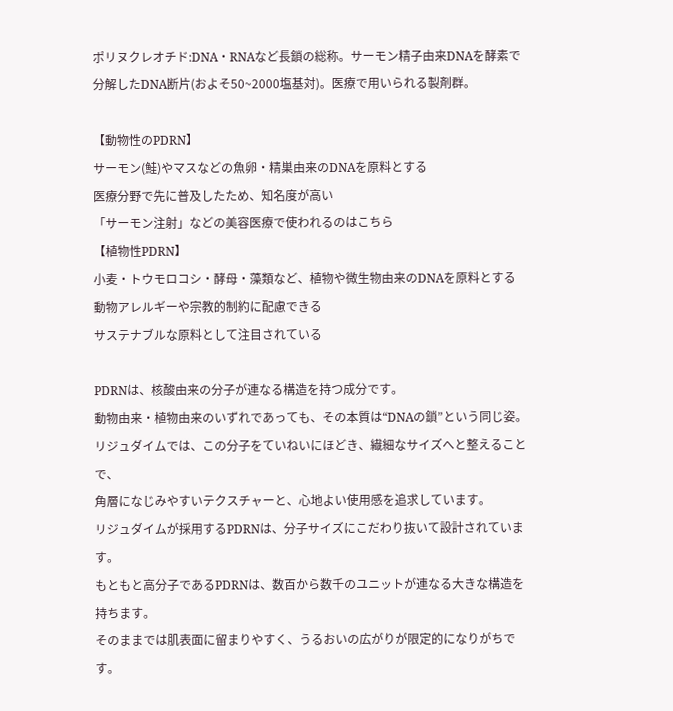ポリヌクレオチド:DNA・RNAなど長鎖の総称。サーモン精子由来DNAを酵素で分解したDNA断片(およそ50~2000塩基対)。医療で用いられる製剤群。

【動物性のPDRN】
サーモン(鮭)やマスなどの魚卵・精巣由来のDNAを原料とする
医療分野で先に普及したため、知名度が高い
「サーモン注射」などの美容医療で使われるのはこちら
【植物性PDRN】
小麦・トウモロコシ・酵母・藻類など、植物や微生物由来のDNAを原料とする
動物アレルギーや宗教的制約に配慮できる
サステナブルな原料として注目されている

PDRNは、核酸由来の分子が連なる構造を持つ成分です。
動物由来・植物由来のいずれであっても、その本質は“DNAの鎖”という同じ姿。
リジュダイムでは、この分子をていねいにほどき、繊細なサイズへと整えることで、
角層になじみやすいテクスチャーと、心地よい使用感を追求しています。
リジュダイムが採用するPDRNは、分子サイズにこだわり抜いて設計されています。
もともと高分子であるPDRNは、数百から数千のユニットが連なる大きな構造を持ちます。
そのままでは肌表面に留まりやすく、うるおいの広がりが限定的になりがちです。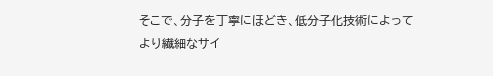そこで、分子を丁寧にほどき、低分子化技術によってより繊細なサイ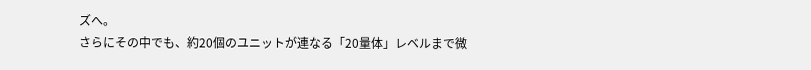ズへ。
さらにその中でも、約20個のユニットが連なる「20量体」レベルまで微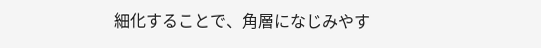細化することで、角層になじみやす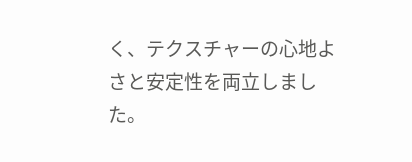く、テクスチャーの心地よさと安定性を両立しました。